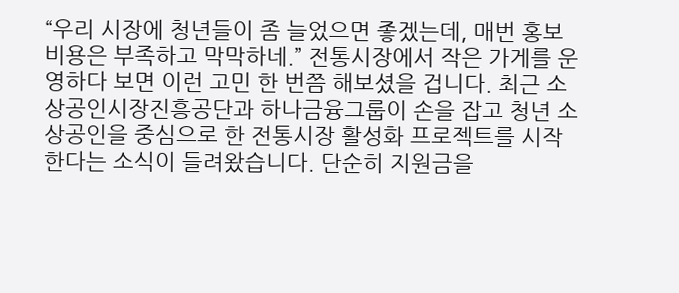“우리 시장에 청년들이 좀 늘었으면 좋겠는데, 매번 홍보 비용은 부족하고 막막하네.” 전통시장에서 작은 가게를 운영하다 보면 이런 고민 한 번쯤 해보셨을 겁니다. 최근 소상공인시장진흥공단과 하나금융그룹이 손을 잡고 청년 소상공인을 중심으로 한 전통시장 활성화 프로젝트를 시작한다는 소식이 들려왔습니다. 단순히 지원금을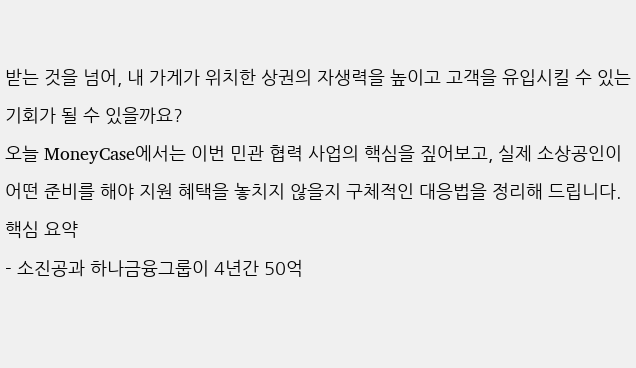받는 것을 넘어, 내 가게가 위치한 상권의 자생력을 높이고 고객을 유입시킬 수 있는 기회가 될 수 있을까요?
오늘 MoneyCase에서는 이번 민관 협력 사업의 핵심을 짚어보고, 실제 소상공인이 어떤 준비를 해야 지원 혜택을 놓치지 않을지 구체적인 대응법을 정리해 드립니다.
핵심 요약
- 소진공과 하나금융그룹이 4년간 50억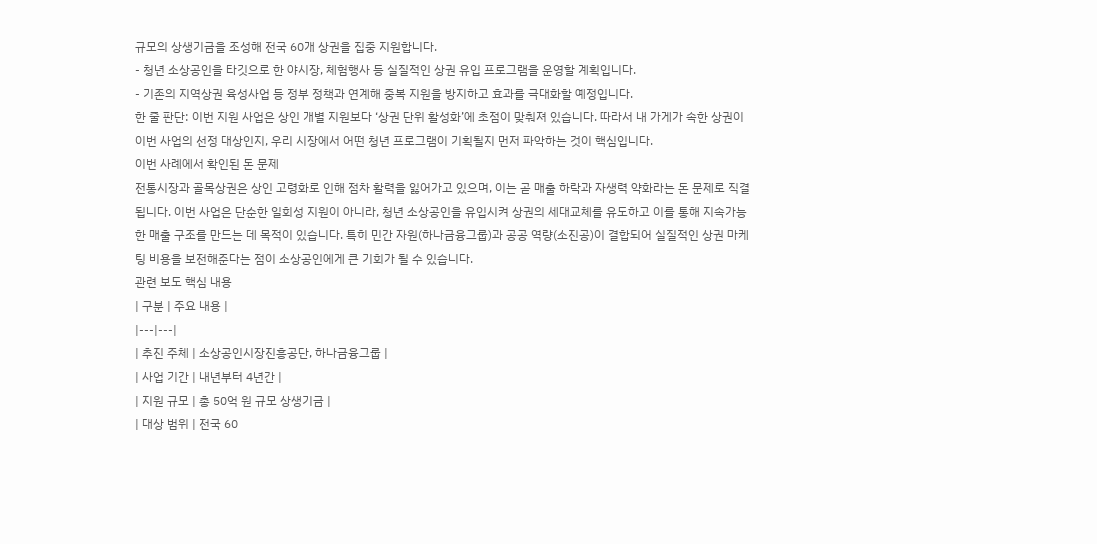규모의 상생기금을 조성해 전국 60개 상권을 집중 지원합니다.
- 청년 소상공인을 타깃으로 한 야시장, 체험행사 등 실질적인 상권 유입 프로그램을 운영할 계획입니다.
- 기존의 지역상권 육성사업 등 정부 정책과 연계해 중복 지원을 방지하고 효과를 극대화할 예정입니다.
한 줄 판단: 이번 지원 사업은 상인 개별 지원보다 ‘상권 단위 활성화’에 초점이 맞춰져 있습니다. 따라서 내 가게가 속한 상권이 이번 사업의 선정 대상인지, 우리 시장에서 어떤 청년 프로그램이 기획될지 먼저 파악하는 것이 핵심입니다.
이번 사례에서 확인된 돈 문제
전통시장과 골목상권은 상인 고령화로 인해 점차 활력을 잃어가고 있으며, 이는 곧 매출 하락과 자생력 약화라는 돈 문제로 직결됩니다. 이번 사업은 단순한 일회성 지원이 아니라, 청년 소상공인을 유입시켜 상권의 세대교체를 유도하고 이를 통해 지속가능한 매출 구조를 만드는 데 목적이 있습니다. 특히 민간 자원(하나금융그룹)과 공공 역량(소진공)이 결합되어 실질적인 상권 마케팅 비용을 보전해준다는 점이 소상공인에게 큰 기회가 될 수 있습니다.
관련 보도 핵심 내용
| 구분 | 주요 내용 |
|---|---|
| 추진 주체 | 소상공인시장진흥공단, 하나금융그룹 |
| 사업 기간 | 내년부터 4년간 |
| 지원 규모 | 총 50억 원 규모 상생기금 |
| 대상 범위 | 전국 60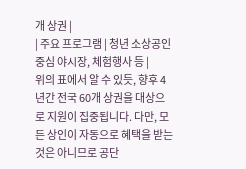개 상권 |
| 주요 프로그램 | 청년 소상공인 중심 야시장, 체험행사 등 |
위의 표에서 알 수 있듯, 향후 4년간 전국 60개 상권을 대상으로 지원이 집중됩니다. 다만, 모든 상인이 자동으로 혜택을 받는 것은 아니므로 공단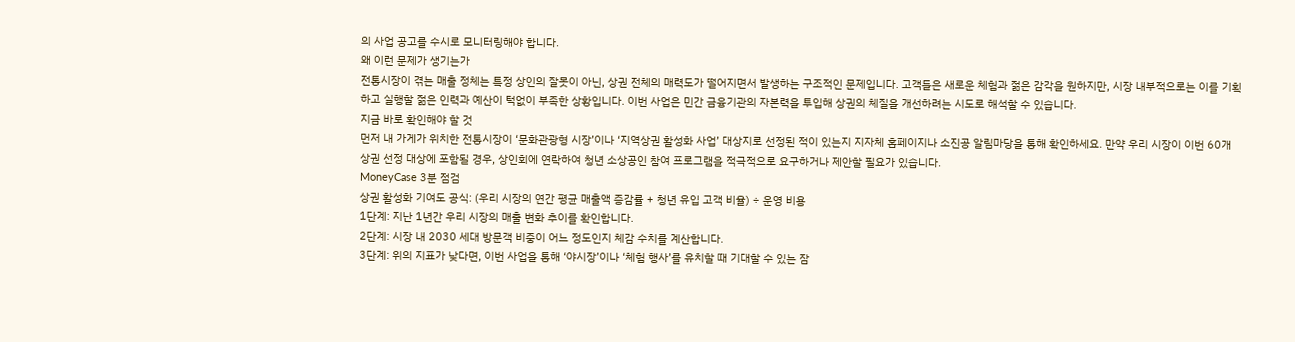의 사업 공고를 수시로 모니터링해야 합니다.
왜 이런 문제가 생기는가
전통시장이 겪는 매출 정체는 특정 상인의 잘못이 아닌, 상권 전체의 매력도가 떨어지면서 발생하는 구조적인 문제입니다. 고객들은 새로운 체험과 젊은 감각을 원하지만, 시장 내부적으로는 이를 기획하고 실행할 젊은 인력과 예산이 턱없이 부족한 상황입니다. 이번 사업은 민간 금융기관의 자본력을 투입해 상권의 체질을 개선하려는 시도로 해석할 수 있습니다.
지금 바로 확인해야 할 것
먼저 내 가게가 위치한 전통시장이 ‘문화관광형 시장’이나 ‘지역상권 활성화 사업’ 대상지로 선정된 적이 있는지 지자체 홈페이지나 소진공 알림마당을 통해 확인하세요. 만약 우리 시장이 이번 60개 상권 선정 대상에 포함될 경우, 상인회에 연락하여 청년 소상공인 참여 프로그램을 적극적으로 요구하거나 제안할 필요가 있습니다.
MoneyCase 3분 점검
상권 활성화 기여도 공식: (우리 시장의 연간 평균 매출액 증감률 + 청년 유입 고객 비율) ÷ 운영 비용
1단계: 지난 1년간 우리 시장의 매출 변화 추이를 확인합니다.
2단계: 시장 내 2030 세대 방문객 비중이 어느 정도인지 체감 수치를 계산합니다.
3단계: 위의 지표가 낮다면, 이번 사업을 통해 ‘야시장’이나 ‘체험 행사’를 유치할 때 기대할 수 있는 잠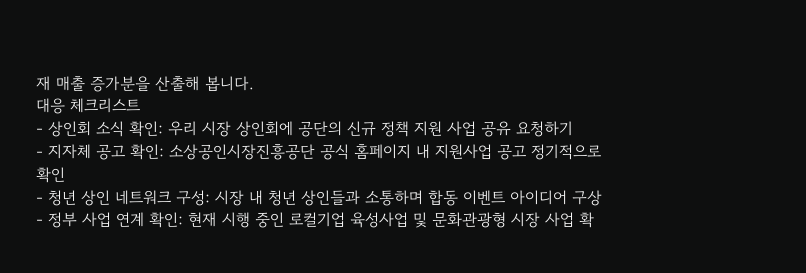재 매출 증가분을 산출해 봅니다.
대응 체크리스트
- 상인회 소식 확인: 우리 시장 상인회에 공단의 신규 정책 지원 사업 공유 요청하기
- 지자체 공고 확인: 소상공인시장진흥공단 공식 홈페이지 내 지원사업 공고 정기적으로 확인
- 청년 상인 네트워크 구성: 시장 내 청년 상인들과 소통하며 합동 이벤트 아이디어 구상
- 정부 사업 연계 확인: 현재 시행 중인 로컬기업 육성사업 및 문화관광형 시장 사업 확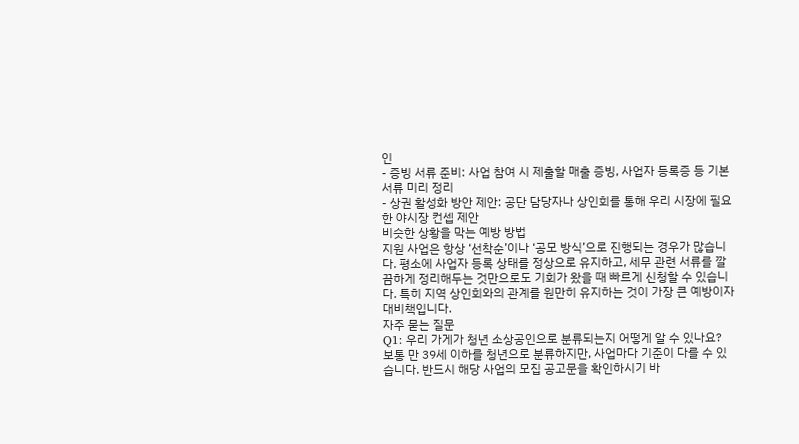인
- 증빙 서류 준비: 사업 참여 시 제출할 매출 증빙, 사업자 등록증 등 기본 서류 미리 정리
- 상권 활성화 방안 제안: 공단 담당자나 상인회를 통해 우리 시장에 필요한 야시장 컨셉 제안
비슷한 상황을 막는 예방 방법
지원 사업은 항상 ‘선착순’이나 ‘공모 방식’으로 진행되는 경우가 많습니다. 평소에 사업자 등록 상태를 정상으로 유지하고, 세무 관련 서류를 깔끔하게 정리해두는 것만으로도 기회가 왔을 때 빠르게 신청할 수 있습니다. 특히 지역 상인회와의 관계를 원만히 유지하는 것이 가장 큰 예방이자 대비책입니다.
자주 묻는 질문
Q1: 우리 가게가 청년 소상공인으로 분류되는지 어떻게 알 수 있나요?
보통 만 39세 이하를 청년으로 분류하지만, 사업마다 기준이 다를 수 있습니다. 반드시 해당 사업의 모집 공고문을 확인하시기 바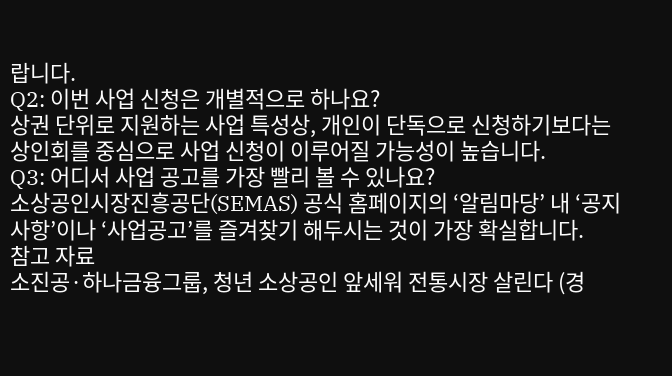랍니다.
Q2: 이번 사업 신청은 개별적으로 하나요?
상권 단위로 지원하는 사업 특성상, 개인이 단독으로 신청하기보다는 상인회를 중심으로 사업 신청이 이루어질 가능성이 높습니다.
Q3: 어디서 사업 공고를 가장 빨리 볼 수 있나요?
소상공인시장진흥공단(SEMAS) 공식 홈페이지의 ‘알림마당’ 내 ‘공지사항’이나 ‘사업공고’를 즐겨찾기 해두시는 것이 가장 확실합니다.
참고 자료
소진공·하나금융그룹, 청년 소상공인 앞세워 전통시장 살린다 (경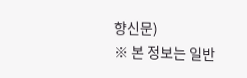향신문)
※ 본 정보는 일반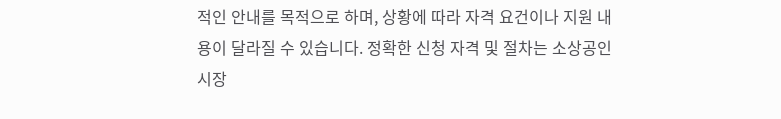적인 안내를 목적으로 하며, 상황에 따라 자격 요건이나 지원 내용이 달라질 수 있습니다. 정확한 신청 자격 및 절차는 소상공인시장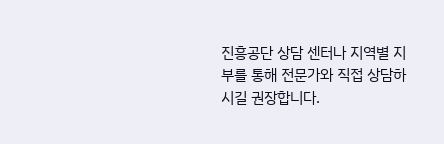진흥공단 상담 센터나 지역별 지부를 통해 전문가와 직접 상담하시길 권장합니다.